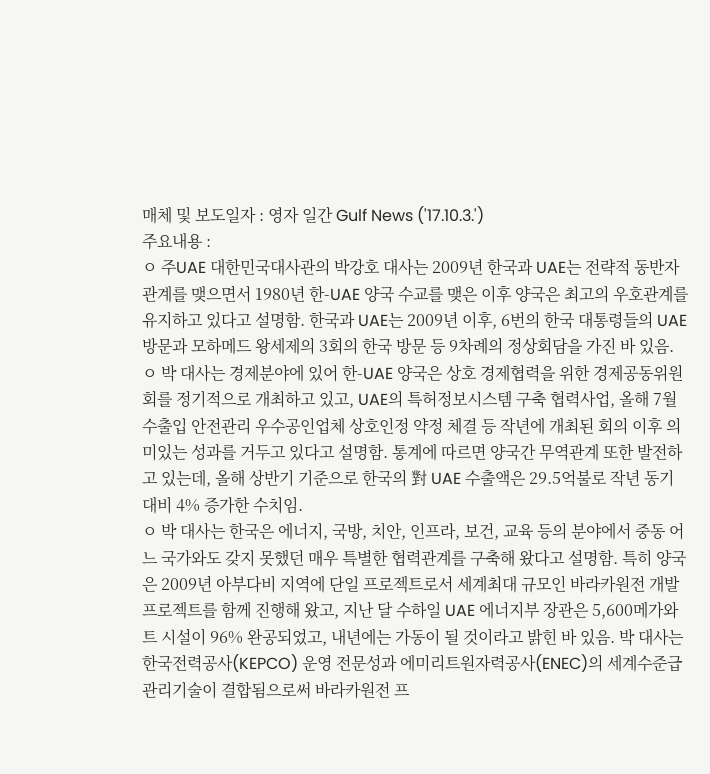매체 및 보도일자 : 영자 일간 Gulf News ('17.10.3.')
주요내용 :
ㅇ 주UAE 대한민국대사관의 박강호 대사는 2009년 한국과 UAE는 전략적 동반자 관계를 맺으면서 1980년 한-UAE 양국 수교를 맺은 이후 양국은 최고의 우호관계를 유지하고 있다고 설명함. 한국과 UAE는 2009년 이후, 6번의 한국 대통령들의 UAE 방문과 모하메드 왕세제의 3회의 한국 방문 등 9차례의 정상회담을 가진 바 있음.
ㅇ 박 대사는 경제분야에 있어 한-UAE 양국은 상호 경제협력을 위한 경제공동위원회를 정기적으로 개최하고 있고, UAE의 특허정보시스템 구축 협력사업, 올해 7월 수출입 안전관리 우수공인업체 상호인정 약정 체결 등 작년에 개최된 회의 이후 의미있는 성과를 거두고 있다고 설명함. 통계에 따르면 양국간 무역관계 또한 발전하고 있는데, 올해 상반기 기준으로 한국의 對 UAE 수출액은 29.5억불로 작년 동기 대비 4% 증가한 수치임.
ㅇ 박 대사는 한국은 에너지, 국방, 치안, 인프라, 보건, 교육 등의 분야에서 중동 어느 국가와도 갖지 못했던 매우 특별한 협력관계를 구축해 왔다고 설명함. 특히 양국은 2009년 아부다비 지역에 단일 프로젝트로서 세계최대 규모인 바라카원전 개발 프로젝트를 함께 진행해 왔고, 지난 달 수하일 UAE 에너지부 장관은 5,600메가와트 시설이 96% 완공되었고, 내년에는 가동이 될 것이라고 밝힌 바 있음. 박 대사는 한국전력공사(KEPCO) 운영 전문성과 에미리트원자력공사(ENEC)의 세계수준급 관리기술이 결합됨으로써 바라카원전 프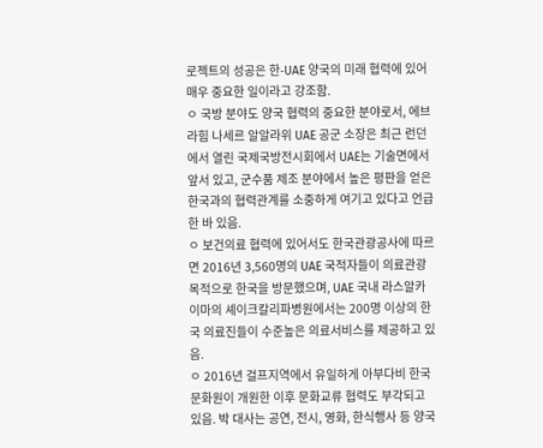로젝트의 성공은 한-UAE 양국의 미래 협력에 있어 매우 중요한 일이라고 강조함.
ㅇ 국방 분야도 양국 협력의 중요한 분야로서, 에브라힘 나세르 알알라위 UAE 공군 소장은 최근 런던에서 열린 국제국방전시회에서 UAE는 기술면에서 앞서 있고, 군수품 제조 분야에서 높은 평판을 얻은 한국과의 협력관계를 소중하게 여기고 있다고 언급한 바 있음.
ㅇ 보건의료 협력에 있어서도 한국관광공사에 따르면 2016년 3,560명의 UAE 국적자들이 의료관광 목적으로 한국을 방문했으며, UAE 국내 라스알카이마의 셰이크칼리파병원에서는 200명 이상의 한국 의료진들이 수준높은 의료서비스를 제공하고 있음.
ㅇ 2016년 걸프지역에서 유일하게 아부다비 한국문화원이 개원한 이후 문화교류 협력도 부각되고 있음. 박 대사는 공연, 전시, 영화, 한식행사 등 양국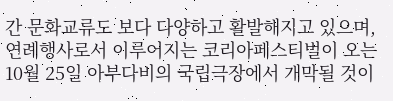간 문화교류도 보다 다양하고 활발해지고 있으며, 연례행사로서 이루어지는 코리아페스티벌이 오는 10월 25일 아부다비의 국립극장에서 개막될 것이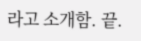라고 소개함. 끝.